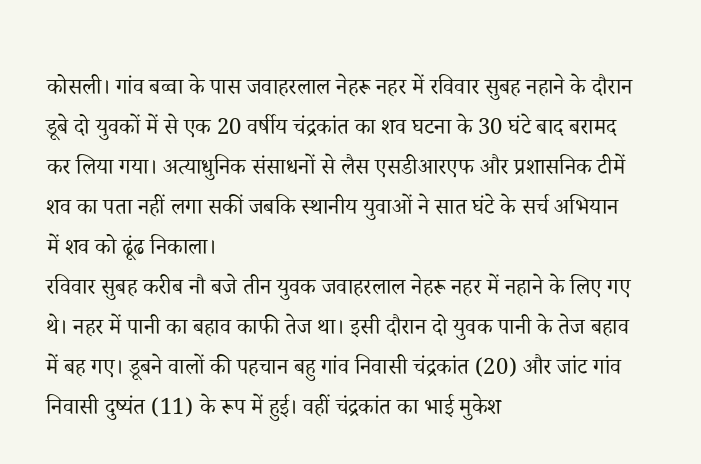कोसली। गांव बव्वा के पास जवाहरलाल नेहरू नहर में रविवार सुबह नहाने के दौरान डूबे दो युवकों में से एक 20 वर्षीय चंद्रकांत का शव घटना के 30 घंटे बाद बरामद कर लिया गया। अत्याधुनिक संसाधनों से लैस एसडीआरएफ और प्रशासनिक टीमें शव का पता नहीं लगा सकीं जबकि स्थानीय युवाओं ने सात घंटे के सर्च अभियान में शव को ढूंढ निकाला।
रविवार सुबह करीब नौ बजे तीन युवक जवाहरलाल नेहरू नहर में नहाने के लिए गए थे। नहर में पानी का बहाव काफी तेज था। इसी दौरान दो युवक पानी के तेज बहाव में बह गए। डूबने वालों की पहचान बहु गांव निवासी चंद्रकांत (20) और जांट गांव निवासी दुष्यंत (11) के रूप में हुई। वहीं चंद्रकांत का भाई मुकेश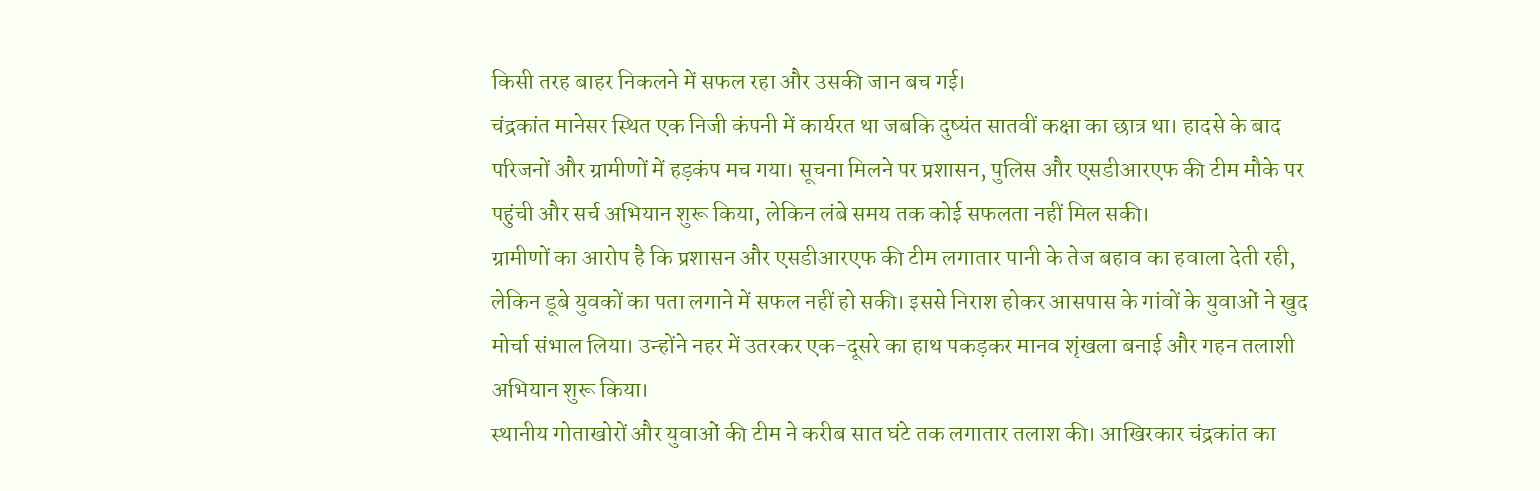किसी तरह बाहर निकलने में सफल रहा और उसकी जान बच गई।
चंद्रकांत मानेसर स्थित एक निजी कंपनी में कार्यरत था जबकि दुष्यंत सातवीं कक्षा का छात्र था। हादसे के बाद परिजनों और ग्रामीणों में हड़कंप मच गया। सूचना मिलने पर प्रशासन, पुलिस और एसडीआरएफ की टीम मौके पर पहुंची और सर्च अभियान शुरू किया, लेकिन लंबे समय तक कोई सफलता नहीं मिल सकी।
ग्रामीणों का आरोप है कि प्रशासन और एसडीआरएफ की टीम लगातार पानी के तेज बहाव का हवाला देती रही, लेकिन डूबे युवकों का पता लगाने में सफल नहीं हो सकी। इससे निराश होकर आसपास के गांवों के युवाओं ने खुद मोर्चा संभाल लिया। उन्होंने नहर में उतरकर एक-दूसरे का हाथ पकड़कर मानव शृंखला बनाई और गहन तलाशी अभियान शुरू किया।
स्थानीय गोताखोरों और युवाओं की टीम ने करीब सात घंटे तक लगातार तलाश की। आखिरकार चंद्रकांत का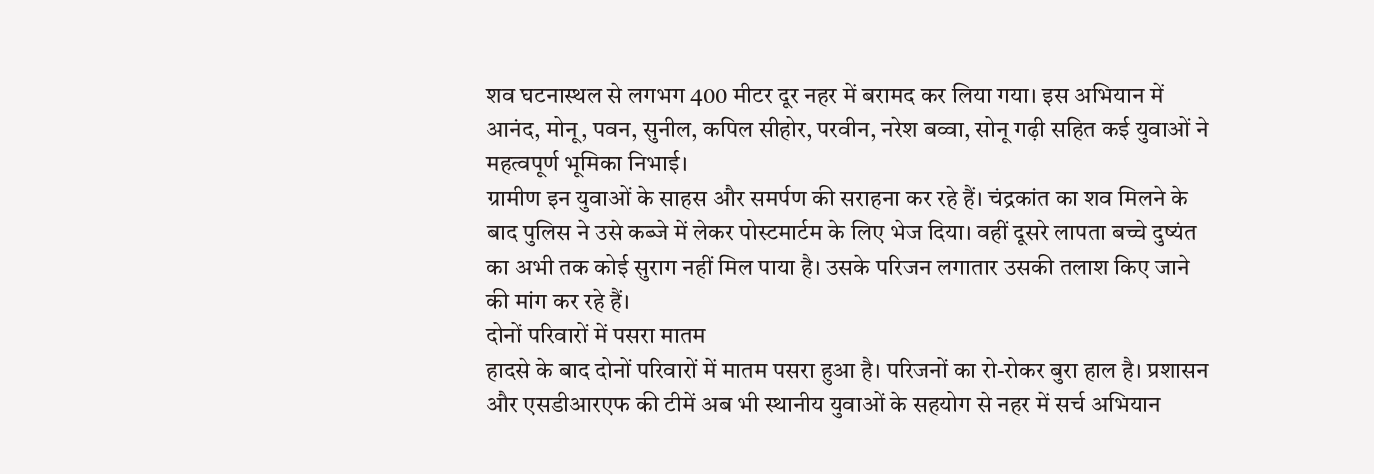शव घटनास्थल से लगभग 400 मीटर दूर नहर में बरामद कर लिया गया। इस अभियान में आनंद, मोनू, पवन, सुनील, कपिल सीहोर, परवीन, नरेश बव्वा, सोनू गढ़ी सहित कई युवाओं ने महत्वपूर्ण भूमिका निभाई।
ग्रामीण इन युवाओं के साहस और समर्पण की सराहना कर रहे हैं। चंद्रकांत का शव मिलने के बाद पुलिस ने उसे कब्जे में लेकर पोस्टमार्टम के लिए भेज दिया। वहीं दूसरे लापता बच्चे दुष्यंत का अभी तक कोई सुराग नहीं मिल पाया है। उसके परिजन लगातार उसकी तलाश किए जाने की मांग कर रहे हैं।
दोनों परिवारों में पसरा मातम
हादसे के बाद दोनों परिवारों में मातम पसरा हुआ है। परिजनों का रो-रोकर बुरा हाल है। प्रशासन और एसडीआरएफ की टीमें अब भी स्थानीय युवाओं के सहयोग से नहर में सर्च अभियान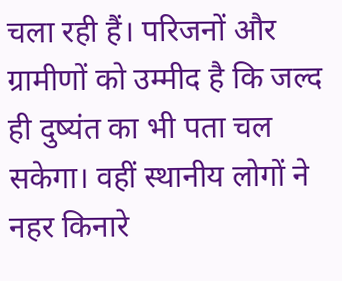चला रही हैं। परिजनों और ग्रामीणों को उम्मीद है कि जल्द ही दुष्यंत का भी पता चल सकेगा। वहीं स्थानीय लोगों ने नहर किनारे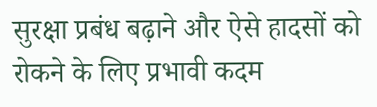सुरक्षा प्रबंध बढ़ाने और ऐसे हादसों को रोकने के लिए प्रभावी कदम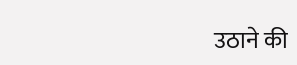उठाने की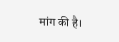मांग की है।